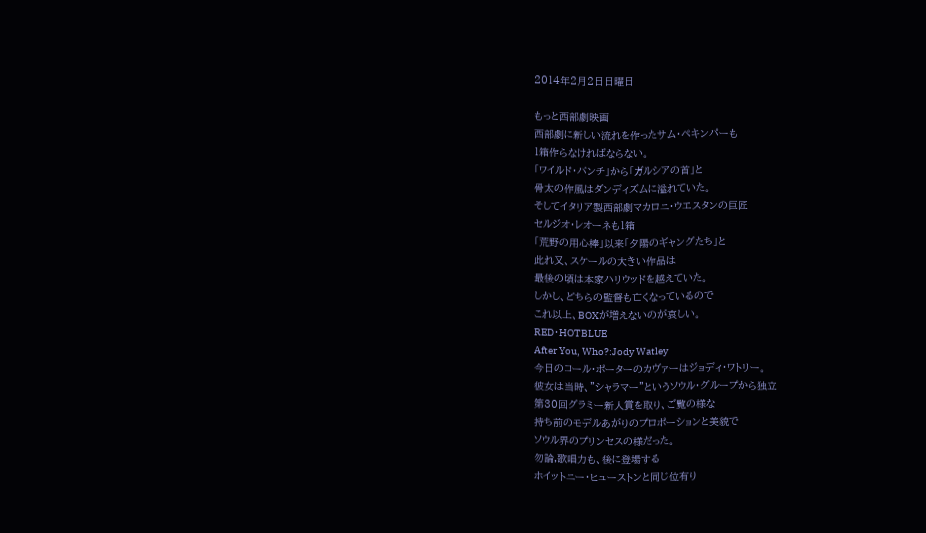2014年2月2日日曜日

もっと西部劇映画
西部劇に新しい流れを作ったサム・ペキンパーも
1箱作らなければならない。
「ワイルド・バンチ」から「ガルシアの首」と
骨太の作風はダンディズムに溢れていた。
そしてイタリア製西部劇マカロニ・ウエスタンの巨匠
セルジオ・レオーネも1箱
「荒野の用心棒」以来「夕陽のギャングたち」と
此れ又、スケールの大きい作品は
最後の頃は本家ハリウッドを越えていた。
しかし、どちらの監督も亡くなっているので
これ以上、BOXが増えないのが哀しい。
RED・HOTBLUE
After You, Who?:Jody Watley
今日のコール・ポーターのカヴァーはジョディ・ワトリー。
彼女は当時、”シャラマー”というソウル・グループから独立
第30回グラミー新人賞を取り、ご覧の様な
持ち前のモデルあがりのプロポーションと美貌で
ソウル界のプリンセスの様だった。
勿論,歌唱力も、後に登場する
ホイットニー・ヒューストンと同じ位有り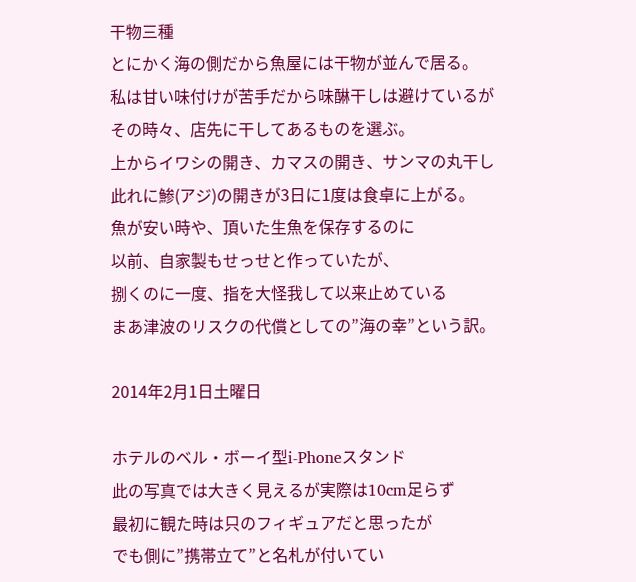干物三種
とにかく海の側だから魚屋には干物が並んで居る。
私は甘い味付けが苦手だから味醂干しは避けているが
その時々、店先に干してあるものを選ぶ。
上からイワシの開き、カマスの開き、サンマの丸干し
此れに鯵(アジ)の開きが3日に1度は食卓に上がる。
魚が安い時や、頂いた生魚を保存するのに
以前、自家製もせっせと作っていたが、
捌くのに一度、指を大怪我して以来止めている
まあ津波のリスクの代償としての”海の幸”という訳。

2014年2月1日土曜日

ホテルのベル・ボーイ型i-Phoneスタンド
此の写真では大きく見えるが実際は10cm足らず
最初に観た時は只のフィギュアだと思ったが
でも側に”携帯立て”と名札が付いてい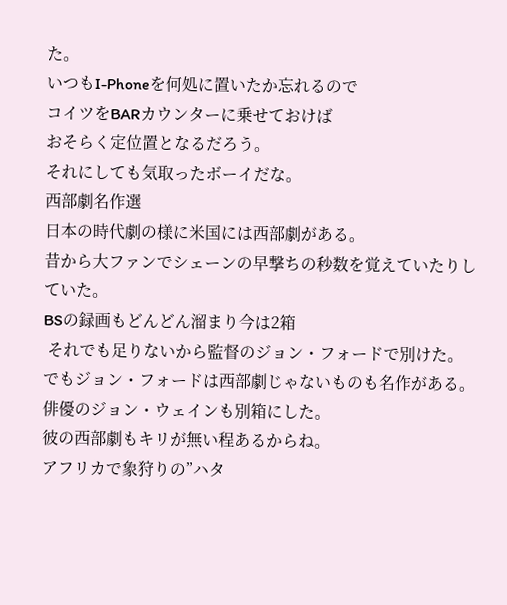た。
いつもI-Phoneを何処に置いたか忘れるので
コイツをBARカウンターに乗せておけば
おそらく定位置となるだろう。
それにしても気取ったボーイだな。
西部劇名作選
日本の時代劇の様に米国には西部劇がある。
昔から大ファンでシェーンの早撃ちの秒数を覚えていたりしていた。
BSの録画もどんどん溜まり今は2箱
 それでも足りないから監督のジョン・フォードで別けた。
でもジョン・フォードは西部劇じゃないものも名作がある。
俳優のジョン・ウェインも別箱にした。
彼の西部劇もキリが無い程あるからね。
アフリカで象狩りの”ハタ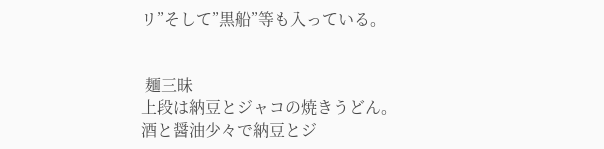リ”そして”黒船”等も入っている。


 麺三昧
上段は納豆とジャコの焼きうどん。
酒と醤油少々で納豆とジ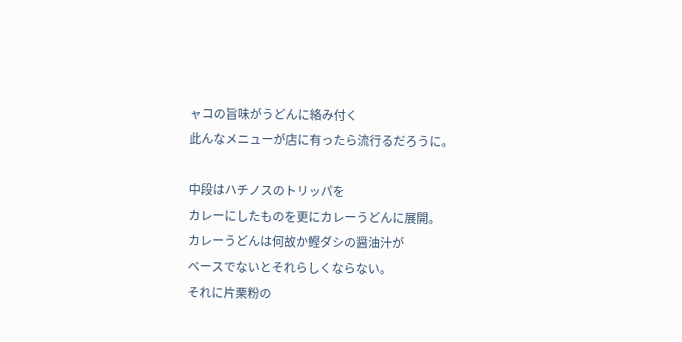ャコの旨味がうどんに絡み付く
此んなメニューが店に有ったら流行るだろうに。

中段はハチノスのトリッパを
カレーにしたものを更にカレーうどんに展開。
カレーうどんは何故か鰹ダシの醤油汁が
ベースでないとそれらしくならない。
それに片栗粉の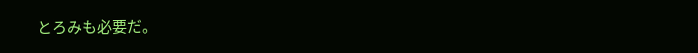とろみも必要だ。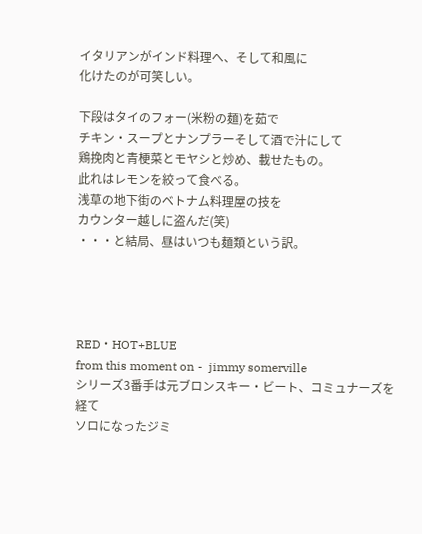イタリアンがインド料理へ、そして和風に
化けたのが可笑しい。

下段はタイのフォー(米粉の麺)を茹で
チキン・スープとナンプラーそして酒で汁にして
鶏挽肉と青梗菜とモヤシと炒め、載せたもの。
此れはレモンを絞って食べる。
浅草の地下街のベトナム料理屋の技を
カウンター越しに盗んだ(笑)
・・・と結局、昼はいつも麺類という訳。




RED・HOT+BLUE
from this moment on -  jimmy somerville
シリーズ3番手は元ブロンスキー・ビート、コミュナーズを経て
ソロになったジミ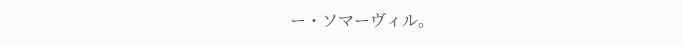ー・ソマーヴィル。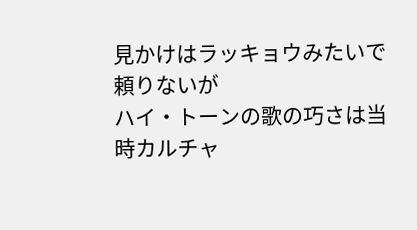見かけはラッキョウみたいで頼りないが
ハイ・トーンの歌の巧さは当時カルチャ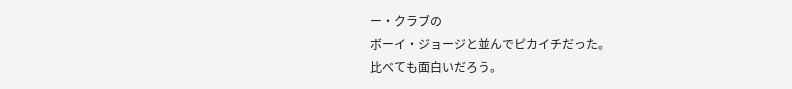ー・クラブの
ボーイ・ジョージと並んでピカイチだった。
比べても面白いだろう。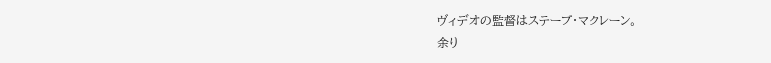ヴィデオの監督はステーブ・マクレーン。
余り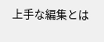上手な編集とは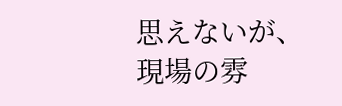思えないが、
現場の雰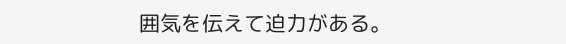囲気を伝えて迫力がある。